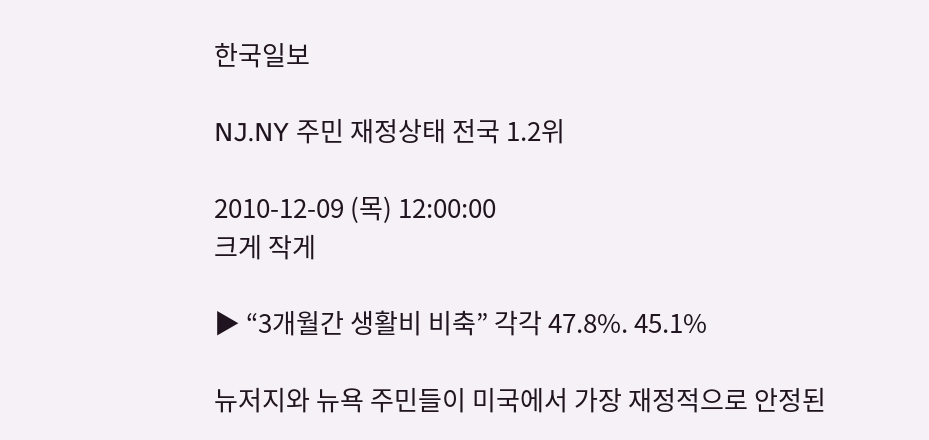한국일보

NJ.NY 주민 재정상태 전국 1.2위

2010-12-09 (목) 12:00:00
크게 작게

▶ “3개월간 생활비 비축” 각각 47.8%. 45.1%

뉴저지와 뉴욕 주민들이 미국에서 가장 재정적으로 안정된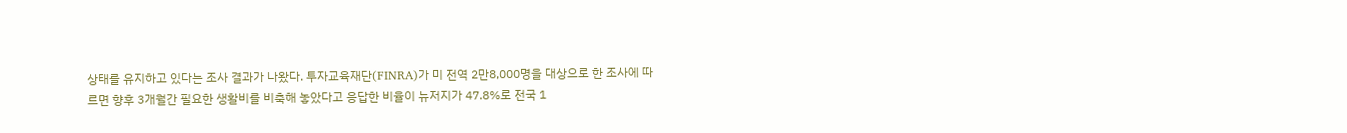상태를 유지하고 있다는 조사 결과가 나왔다. 투자교육재단(FINRA)가 미 전역 2만8,000명을 대상으로 한 조사에 따르면 향후 3개월간 필요한 생활비를 비축해 놓았다고 응답한 비율이 뉴저지가 47.8%로 전국 1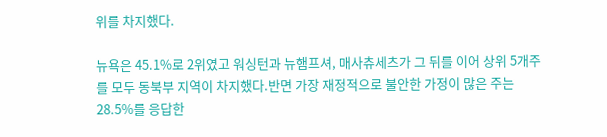위를 차지했다.

뉴욕은 45.1%로 2위였고 워싱턴과 뉴햄프셔, 매사츄세츠가 그 뒤를 이어 상위 5개주를 모두 동북부 지역이 차지했다.반면 가장 재정적으로 불안한 가정이 많은 주는 28.5%를 응답한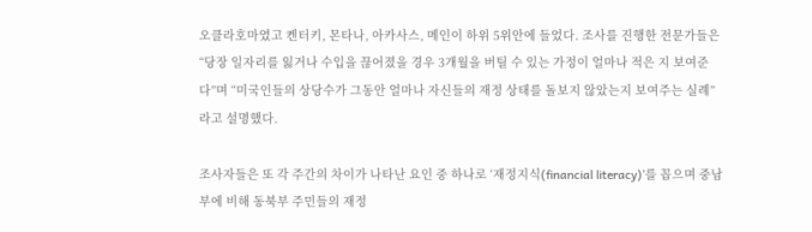오클라호마였고 켄터키, 몬타나, 아카사스, 메인이 하위 5위안에 들었다. 조사를 진행한 전문가들은 “당장 일자리를 잃거나 수입을 끊어졌을 경우 3개월을 버틸 수 있는 가정이 얼마나 적은 지 보여준다”며 “미국인들의 상당수가 그동안 얼마나 자신들의 재정 상태를 돌보지 않았는지 보여주는 실례”라고 설명했다.

조사자들은 또 각 주간의 차이가 나타난 요인 중 하나로 ‘재정지식(financial literacy)’를 꼽으며 중남부에 비해 동북부 주민들의 재정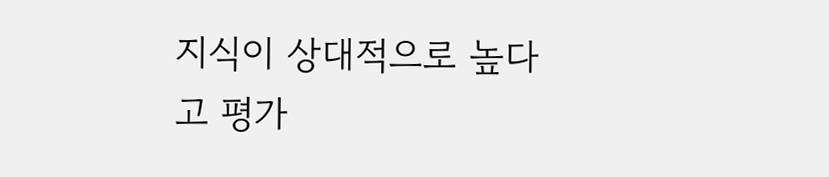지식이 상대적으로 높다고 평가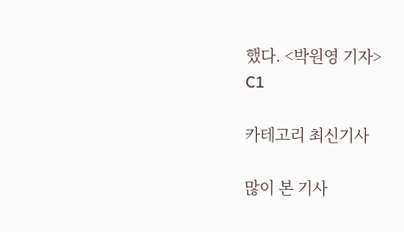했다. <박원영 기자>
C1

카테고리 최신기사

많이 본 기사